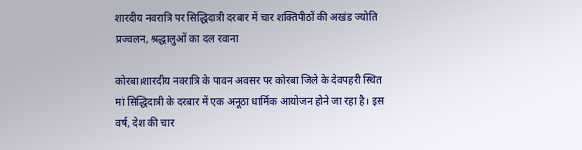शारदीय नवरात्रि पर सिद्धिदात्री दरबार में चार शक्तिपीठों की अखंड ज्योति प्रज्वलन, श्रद्धालुओं का दल रवाना

कोरबा।शारदीय नवरात्रि के पावन अवसर पर कोरबा जिले के देवपहरी स्थित मां सिद्धिदात्री के दरबार में एक अनूठा धार्मिक आयोजन होने जा रहा है। इस वर्ष, देश की चार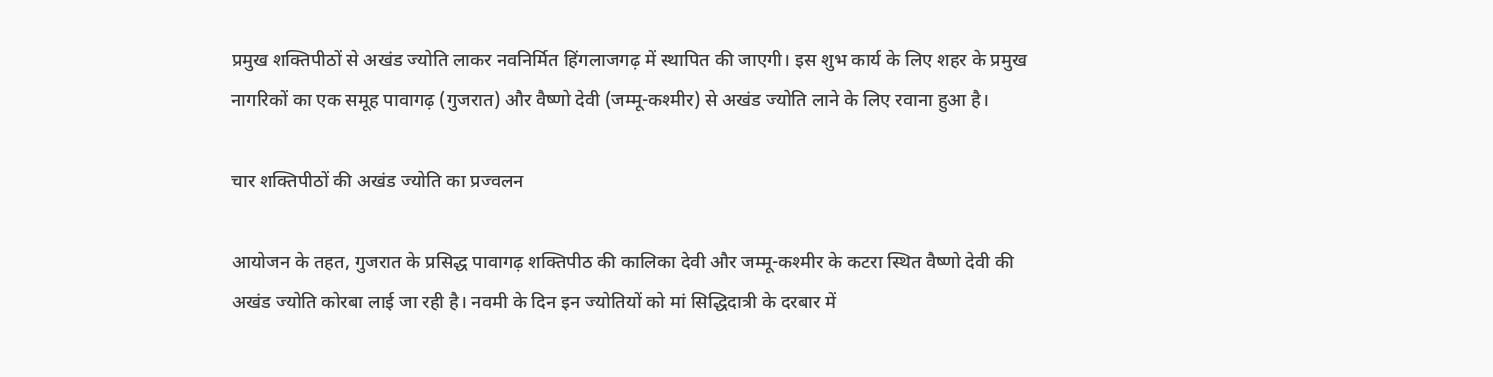प्रमुख शक्तिपीठों से अखंड ज्योति लाकर नवनिर्मित हिंगलाजगढ़ में स्थापित की जाएगी। इस शुभ कार्य के लिए शहर के प्रमुख नागरिकों का एक समूह पावागढ़ (गुजरात) और वैष्णो देवी (जम्मू-कश्मीर) से अखंड ज्योति लाने के लिए रवाना हुआ है।

चार शक्तिपीठों की अखंड ज्योति का प्रज्वलन

आयोजन के तहत, गुजरात के प्रसिद्ध पावागढ़ शक्तिपीठ की कालिका देवी और जम्मू-कश्मीर के कटरा स्थित वैष्णो देवी की अखंड ज्योति कोरबा लाई जा रही है। नवमी के दिन इन ज्योतियों को मां सिद्धिदात्री के दरबार में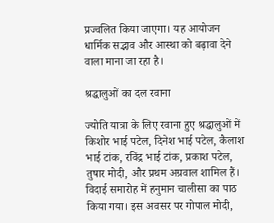प्रज्वलित किया जाएगा। यह आयोजन धार्मिक सद्भाव और आस्था को बढ़ावा देने वाला माना जा रहा है।

श्रद्धालुओं का दल रवाना

ज्योति यात्रा के लिए रवाना हुए श्रद्धालुओं में किशोर भाई पटेल, दिनेश भाई पटेल, कैलाश भाई टांक, रविंद्र भाई टांक, प्रकाश पटेल, तुषार मोदी, और प्रथम अग्रवाल शामिल हैं। विदाई समारोह में हनुमान चालीसा का पाठ किया गया। इस अवसर पर गोपाल मोदी,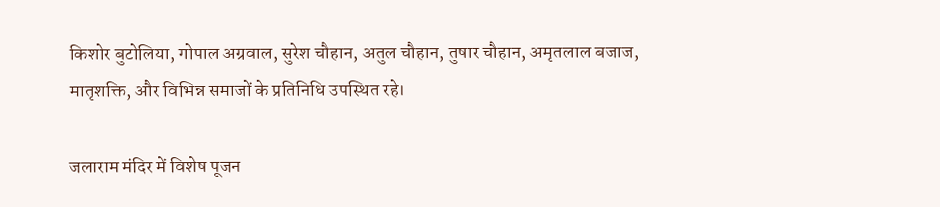किशोर बुटोलिया, गोपाल अग्रवाल, सुरेश चौहान, अतुल चौहान, तुषार चौहान, अमृतलाल बजाज, मातृशक्ति, और विभिन्न समाजों के प्रतिनिधि उपस्थित रहे।

जलाराम मंदिर में विशेष पूजन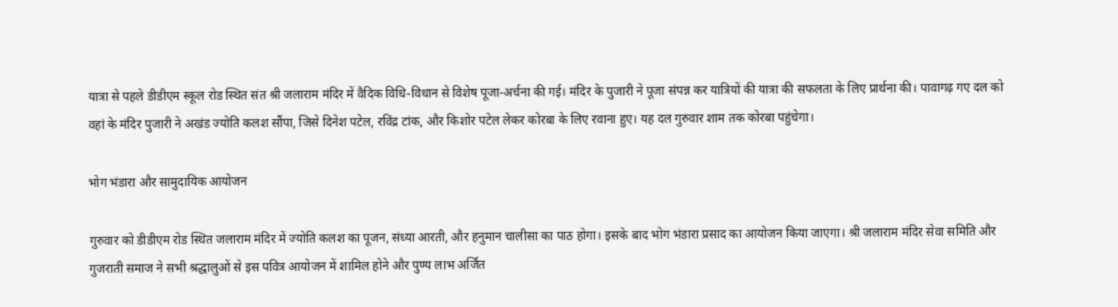यात्रा से पहले डीडीएम स्कूल रोड स्थित संत श्री जलाराम मंदिर में वैदिक विधि-विधान से विशेष पूजा-अर्चना की गई। मंदिर के पुजारी ने पूजा संपन्न कर यात्रियों की यात्रा की सफलता के लिए प्रार्थना की। पावागढ़ गए दल को वहां के मंदिर पुजारी ने अखंड ज्योति कलश सौंपा, जिसे दिनेश पटेल, रविंद्र टांक, और किशोर पटेल लेकर कोरबा के लिए रवाना हुए। यह दल गुरुवार शाम तक कोरबा पहुंचेगा।

भोग भंडारा और सामुदायिक आयोजन

गुरुवार को डीडीएम रोड स्थित जलाराम मंदिर में ज्योति कलश का पूजन, संध्या आरती, और हनुमान चालीसा का पाठ होगा। इसके बाद भोग भंडारा प्रसाद का आयोजन किया जाएगा। श्री जलाराम मंदिर सेवा समिति और गुजराती समाज ने सभी श्रद्धालुओं से इस पवित्र आयोजन में शामिल होने और पुण्य लाभ अर्जित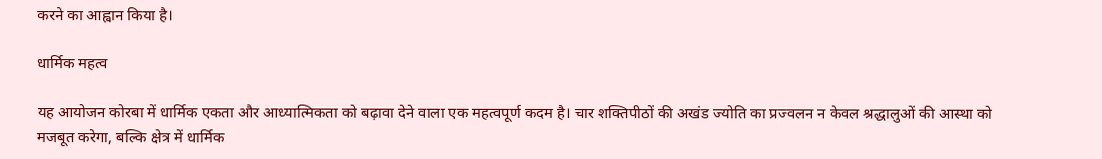करने का आह्वान किया है।

धार्मिक महत्व

यह आयोजन कोरबा में धार्मिक एकता और आध्यात्मिकता को बढ़ावा देने वाला एक महत्वपूर्ण कदम है। चार शक्तिपीठों की अखंड ज्योति का प्रज्वलन न केवल श्रद्धालुओं की आस्था को मजबूत करेगा, बल्कि क्षेत्र में धार्मिक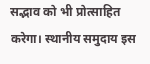सद्भाव को भी प्रोत्साहित करेगा। स्थानीय समुदाय इस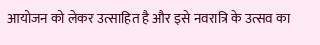आयोजन को लेकर उत्साहित है और इसे नवरात्रि के उत्सव का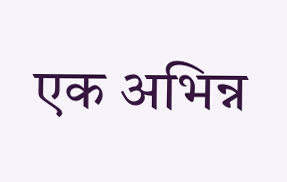एक अभिन्न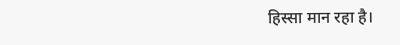हिस्सा मान रहा है।